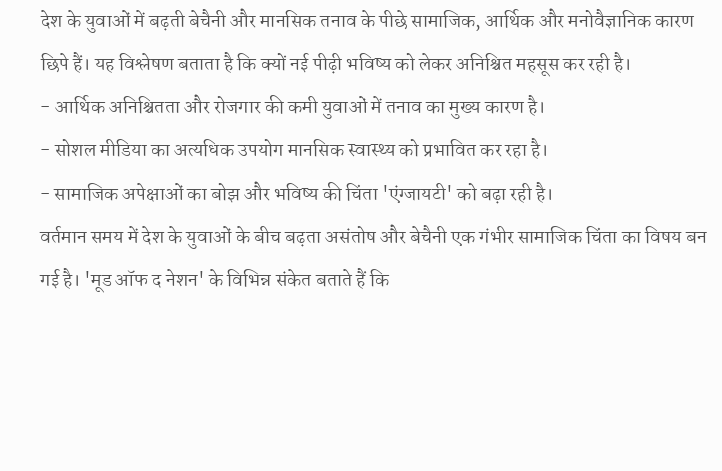देश के युवाओं में बढ़ती बेचैनी और मानसिक तनाव के पीछे सामाजिक, आर्थिक और मनोवैज्ञानिक कारण छिपे हैं। यह विश्लेषण बताता है कि क्यों नई पीढ़ी भविष्य को लेकर अनिश्चित महसूस कर रही है।
- आर्थिक अनिश्चितता और रोजगार की कमी युवाओं में तनाव का मुख्य कारण है।
- सोशल मीडिया का अत्यधिक उपयोग मानसिक स्वास्थ्य को प्रभावित कर रहा है।
- सामाजिक अपेक्षाओं का बोझ और भविष्य की चिंता 'एंग्जायटी' को बढ़ा रही है।
वर्तमान समय में देश के युवाओं के बीच बढ़ता असंतोष और बेचैनी एक गंभीर सामाजिक चिंता का विषय बन गई है। 'मूड ऑफ द नेशन' के विभिन्न संकेत बताते हैं कि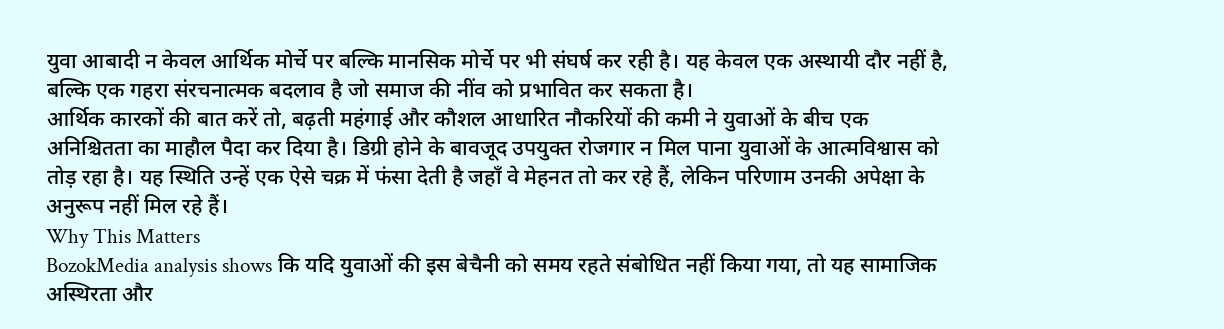युवा आबादी न केवल आर्थिक मोर्चे पर बल्कि मानसिक मोर्चे पर भी संघर्ष कर रही है। यह केवल एक अस्थायी दौर नहीं है, बल्कि एक गहरा संरचनात्मक बदलाव है जो समाज की नींव को प्रभावित कर सकता है।
आर्थिक कारकों की बात करें तो, बढ़ती महंगाई और कौशल आधारित नौकरियों की कमी ने युवाओं के बीच एक अनिश्चितता का माहौल पैदा कर दिया है। डिग्री होने के बावजूद उपयुक्त रोजगार न मिल पाना युवाओं के आत्मविश्वास को तोड़ रहा है। यह स्थिति उन्हें एक ऐसे चक्र में फंसा देती है जहाँ वे मेहनत तो कर रहे हैं, लेकिन परिणाम उनकी अपेक्षा के अनुरूप नहीं मिल रहे हैं।
Why This Matters
BozokMedia analysis shows कि यदि युवाओं की इस बेचैनी को समय रहते संबोधित नहीं किया गया, तो यह सामाजिक अस्थिरता और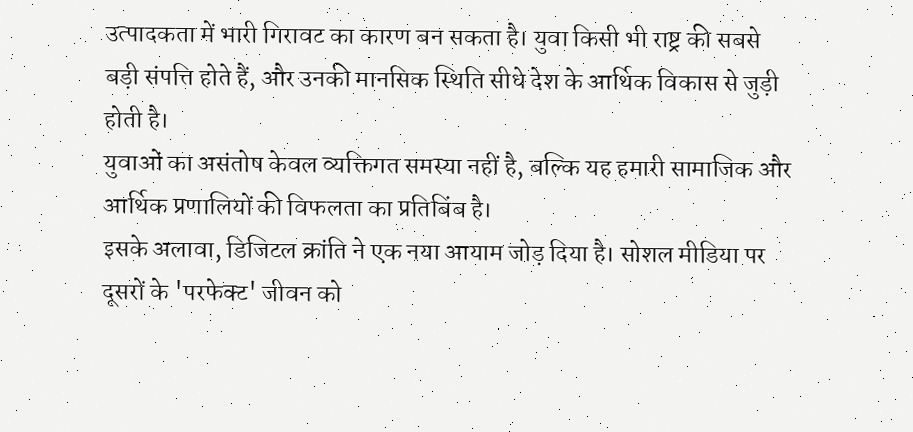उत्पादकता में भारी गिरावट का कारण बन सकता है। युवा किसी भी राष्ट्र की सबसे बड़ी संपत्ति होते हैं, और उनकी मानसिक स्थिति सीधे देश के आर्थिक विकास से जुड़ी होती है।
युवाओं का असंतोष केवल व्यक्तिगत समस्या नहीं है, बल्कि यह हमारी सामाजिक और आर्थिक प्रणालियों की विफलता का प्रतिबिंब है।
इसके अलावा, डिजिटल क्रांति ने एक नया आयाम जोड़ दिया है। सोशल मीडिया पर दूसरों के 'परफेक्ट' जीवन को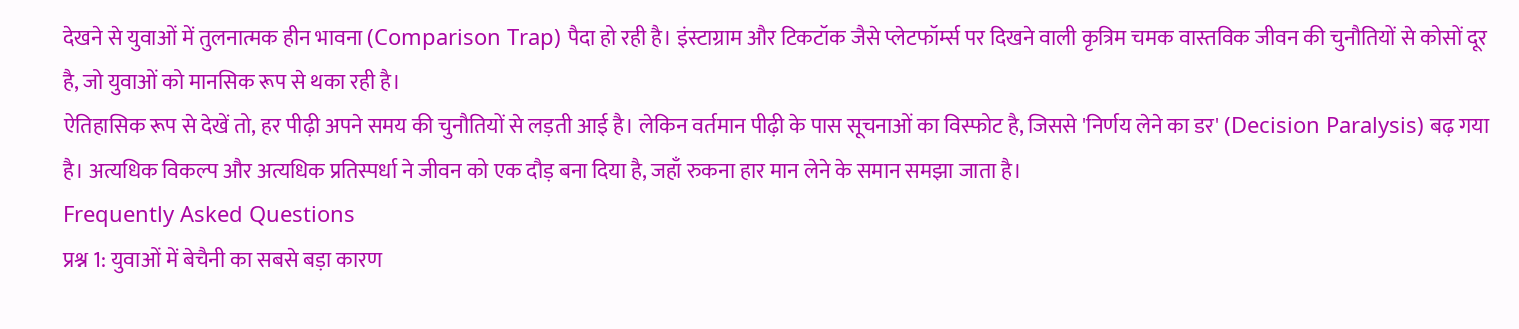देखने से युवाओं में तुलनात्मक हीन भावना (Comparison Trap) पैदा हो रही है। इंस्टाग्राम और टिकटॉक जैसे प्लेटफॉर्म्स पर दिखने वाली कृत्रिम चमक वास्तविक जीवन की चुनौतियों से कोसों दूर है, जो युवाओं को मानसिक रूप से थका रही है।
ऐतिहासिक रूप से देखें तो, हर पीढ़ी अपने समय की चुनौतियों से लड़ती आई है। लेकिन वर्तमान पीढ़ी के पास सूचनाओं का विस्फोट है, जिससे 'निर्णय लेने का डर' (Decision Paralysis) बढ़ गया है। अत्यधिक विकल्प और अत्यधिक प्रतिस्पर्धा ने जीवन को एक दौड़ बना दिया है, जहाँ रुकना हार मान लेने के समान समझा जाता है।
Frequently Asked Questions
प्रश्न 1: युवाओं में बेचैनी का सबसे बड़ा कारण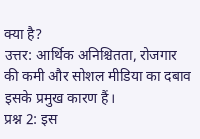क्या है?
उत्तर: आर्थिक अनिश्चितता, रोजगार की कमी और सोशल मीडिया का दबाव इसके प्रमुख कारण हैं।
प्रश्न 2: इस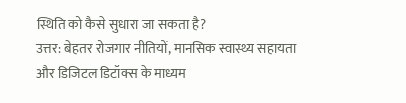स्थिति को कैसे सुधारा जा सकता है?
उत्तर: बेहतर रोजगार नीतियों, मानसिक स्वास्थ्य सहायता और डिजिटल डिटॉक्स के माध्यम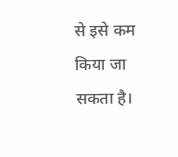से इसे कम किया जा सकता है।